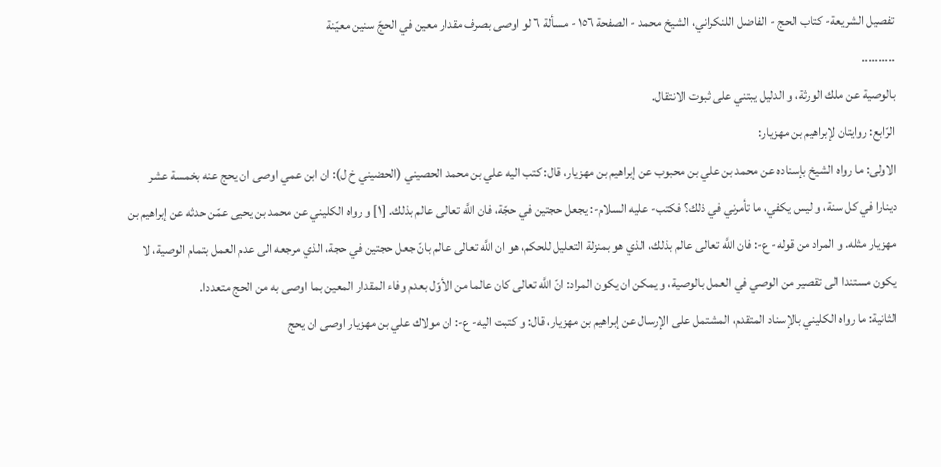تفصيل الشريعة- كتاب الحج - الفاضل اللنكراني، الشيخ محمد - الصفحة ١٥٦ - مسألة ٦ لو اوصى بصرف مقدار معين في الحجّ سنين معيّنة
..........
بالوصية عن ملك الورثة، و الدليل يبتني على ثبوت الانتقال.
الرّابع: روايتان لإبراهيم بن مهزيار:
الاولى: ما رواه الشيخ بإسناده عن محمد بن علي بن محبوب عن إبراهيم بن مهزيار، قال: كتب اليه علي بن محمد الحصيني (الحضيني خ ل): ان ابن عمي اوصى ان يحج عنه بخمسة عشر دينارا في كل سنة، و ليس يكفي، ما تأمرني في ذلك؟ فكتب- عليه السلام-: يجعل حجتين في حجّة، فان اللَّه تعالى عالم بذلك. [١] و رواه الكليني عن محمد بن يحيى عمّن حدثه عن إبراهيم بن مهزيار مثله. و المراد من قوله- ع-: فان اللَّه تعالى عالم بذلك، الذي هو بمنزلة التعليل للحكم، هو ان اللَّه تعالى عالم بانّ جعل حجتين في حجة، الذي مرجعه الى عدم العمل بتمام الوصية، لا يكون مستندا الى تقصير من الوصي في العمل بالوصية، و يمكن ان يكون المراد: انّ اللَّه تعالى كان عالما من الأوّل بعدم وفاء المقدار المعين بما اوصى به من الحج متعددا.
الثانية: ما رواه الكليني بالإسناد المتقدم، المشتمل على الإرسال عن إبراهيم بن مهزيار، قال: و كتبت اليه- ع-: ان مولاك علي بن مهزيار اوصى ان يحج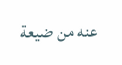عنه من ضيعة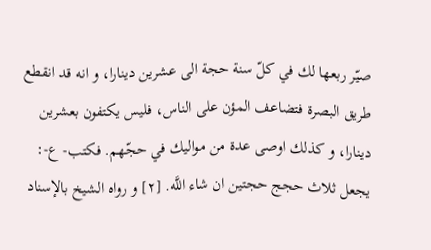صيّر ربعها لك في كلّ سنة حجة الى عشرين دينارا، و انه قد انقطع طريق البصرة فتضاعف المؤن على الناس، فليس يكتفون بعشرين دينارا، و كذلك اوصى عدة من مواليك في حجّهم. فكتب- ع-:
يجعل ثلاث حجج حجتين ان شاء اللَّه. [٢] و رواه الشيخ بالإسناد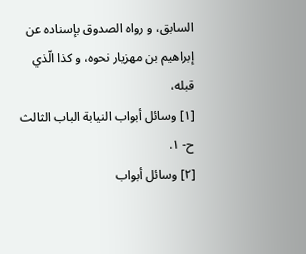السابق، و رواه الصدوق بإسناده عن إبراهيم بن مهزيار نحوه، و كذا الّذي قبله،
[١] وسائل أبواب النيابة الباب الثالث ح- ١.
[٢] وسائل أبواب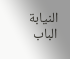النيابة الباب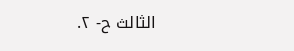الثالث ح- ٢.